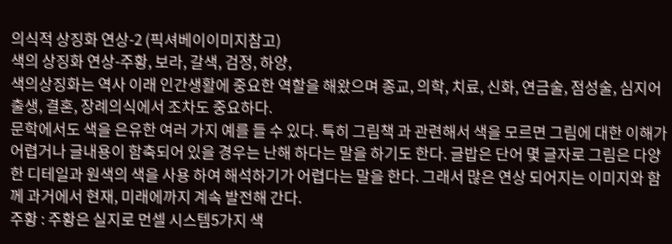의식적 상징화 연상-2 (픽셔베이이미지참고)
색의 상징화 연상-주황, 보라, 갈색, 검정, 하양,
색의상징화는 역사 이래 인간생활에 중요한 역할을 해왔으며 종교, 의학, 치료, 신화, 연금술, 점성술, 심지어 출생, 결혼, 장례의식에서 조차도 중요하다.
문학에서도 색을 은유한 여러 가지 예를 들 수 있다. 특히 그림책 과 관련해서 색을 모르면 그림에 대한 이해가 어렵거나 글내용이 함축되어 있을 경우는 난해 하다는 말을 하기도 한다. 글밥은 단어 몇 글자로 그림은 다양한 디테일과 원색의 색을 사용 하여 해석하기가 어렵다는 말을 한다. 그래서 많은 연상 되어지는 이미지와 함께 과거에서 현재, 미래에까지 계속 발전해 간다.
주황 : 주황은 실지로 먼셀 시스템5가지 색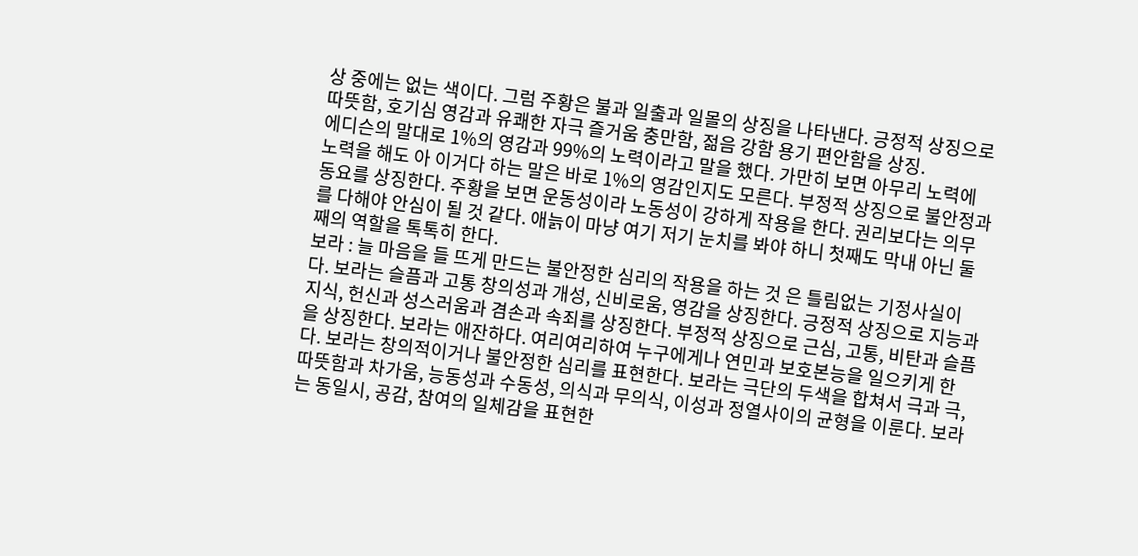상 중에는 없는 색이다. 그럼 주황은 불과 일출과 일몰의 상징을 나타낸다. 긍정적 상징으로 따뜻함, 호기심 영감과 유쾌한 자극 즐거움 충만함, 젊음 강함 용기 편안함을 상징.
에디슨의 말대로 1%의 영감과 99%의 노력이라고 말을 했다. 가만히 보면 아무리 노력에 노력을 해도 아 이거다 하는 말은 바로 1%의 영감인지도 모른다. 부정적 상징으로 불안정과 동요를 상징한다. 주황을 보면 운동성이라 노동성이 강하게 작용을 한다. 권리보다는 의무를 다해야 안심이 될 것 같다. 애늙이 마냥 여기 저기 눈치를 봐야 하니 첫째도 막내 아닌 둘째의 역할을 톡톡히 한다.
보라 : 늘 마음을 들 뜨게 만드는 불안정한 심리의 작용을 하는 것 은 틀림없는 기정사실이다. 보라는 슬픔과 고통 창의성과 개성, 신비로움, 영감을 상징한다. 긍정적 상징으로 지능과 지식, 헌신과 성스러움과 겸손과 속죄를 상징한다. 부정적 상징으로 근심, 고통, 비탄과 슬픔을 상징한다. 보라는 애잔하다. 여리여리하여 누구에게나 연민과 보호본능을 일으키게 한다. 보라는 창의적이거나 불안정한 심리를 표현한다. 보라는 극단의 두색을 합쳐서 극과 극, 따뜻함과 차가움, 능동성과 수동성, 의식과 무의식, 이성과 정열사이의 균형을 이룬다. 보라는 동일시, 공감, 참여의 일체감을 표현한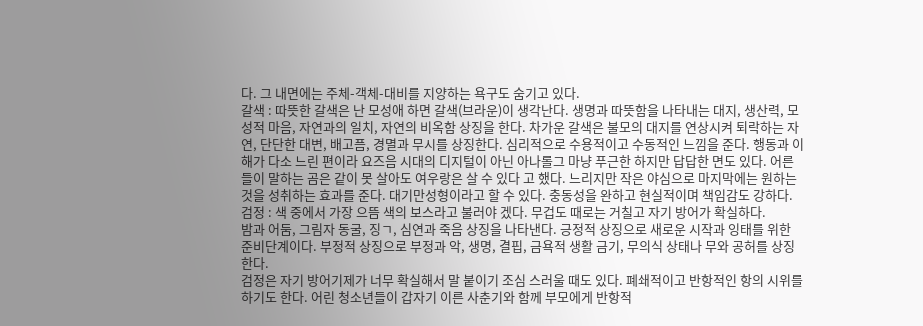다. 그 내면에는 주체-객체-대비를 지양하는 욕구도 숨기고 있다.
갈색 : 따뜻한 갈색은 난 모성애 하면 갈색(브라운)이 생각난다. 생명과 따뜻함을 나타내는 대지, 생산력, 모성적 마음, 자연과의 일치, 자연의 비옥함 상징을 한다. 차가운 갈색은 불모의 대지를 연상시켜 퇴락하는 자연, 단단한 대변, 배고픔, 경멸과 무시를 상징한다. 심리적으로 수용적이고 수동적인 느낌을 준다. 행동과 이해가 다소 느린 편이라 요즈음 시대의 디지털이 아닌 아나롤그 마냥 푸근한 하지만 답답한 면도 있다. 어른들이 말하는 곰은 같이 못 살아도 여우랑은 살 수 있다 고 했다. 느리지만 작은 야심으로 마지막에는 원하는 것을 성취하는 효과를 준다. 대기만성형이라고 할 수 있다. 충동성을 완하고 현실적이며 책임감도 강하다.
검정 : 색 중에서 가장 으뜸 색의 보스라고 불러야 겠다. 무겁도 때로는 거칠고 자기 방어가 확실하다.
밤과 어둠, 그림자 동굴, 징ㄱ, 심연과 죽음 상징을 나타낸다. 긍정적 상징으로 새로운 시작과 잉태를 위한 준비단계이다. 부정적 상징으로 부정과 악, 생명, 결핍, 금욕적 생활 금기, 무의식 상태나 무와 공허를 상징한다.
검정은 자기 방어기제가 너무 확실해서 말 붙이기 조심 스러울 때도 있다. 폐쇄적이고 반항적인 항의 시위를 하기도 한다. 어린 청소년들이 갑자기 이른 사춘기와 함께 부모에게 반항적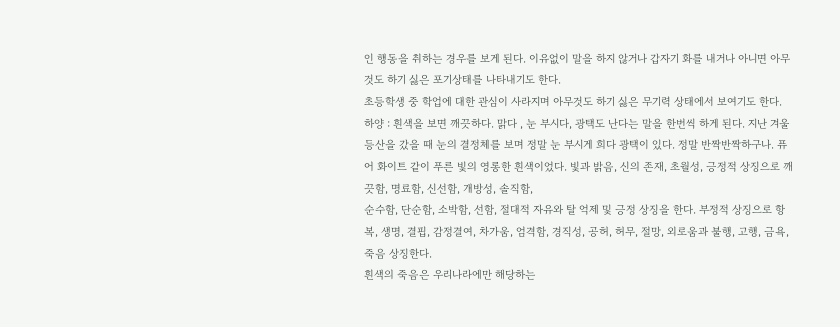인 행동을 취하는 경우를 보게 된다. 이유없이 말을 하지 않거나 갑자기 화를 내거나 아니면 아무것도 하기 싫은 포기상태를 나타내기도 한다.
초등학생 중 학업에 대한 관심이 사라지며 아무것도 하기 싫은 무기력 상태에서 보여기도 한다.
하양 : 흰색을 보면 깨끗하다. 맑다 , 눈 부시다, 광택도 난다는 말을 한번씩 하게 된다. 지난 겨울 등산을 갔을 때 눈의 결정체를 보며 정말 눈 부시게 희다 광택이 있다. 정말 반짝반짝하구나. 퓨어 화이트 같이 푸른 빛의 영롱한 흰색이었다. 빛과 밝음, 신의 존재, 초월성, 긍정적 상징으로 깨끗함, 명료함, 신선함, 개방성, 솔직함,
순수함, 단순함, 소박함, 선함, 절대적 자유와 탈 억제 및 긍정 상징을 한다. 부정적 상징으로 항복, 생명, 결핍, 감정결여, 차가움, 엄격함, 경직성, 공허, 허무, 절망, 외로움과 불행, 고행, 금욕, 죽음 상징한다.
흰색의 죽음은 우리나라에만 해당하는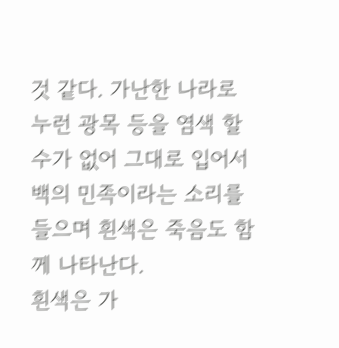것 같다. 가난한 나라로 누런 광목 등을 염색 할 수가 없어 그대로 입어서 백의 민족이라는 소리를 들으며 흰색은 죽음도 함께 나타난다.
흰색은 가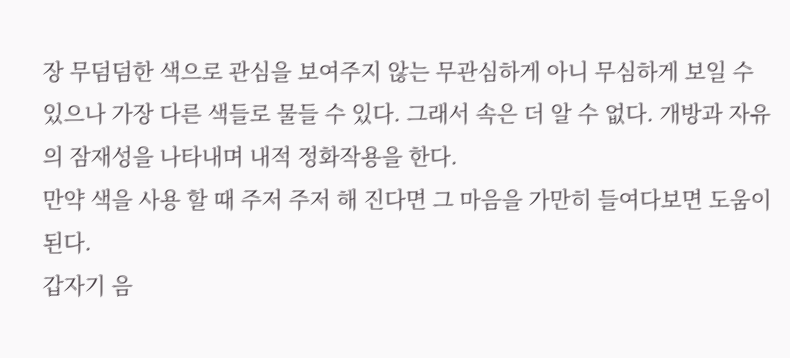장 무덤덤한 색으로 관심을 보여주지 않는 무관심하게 아니 무심하게 보일 수 있으나 가장 다른 색들로 물들 수 있다. 그래서 속은 더 알 수 없다. 개방과 자유의 잠재성을 나타내며 내적 정화작용을 한다.
만약 색을 사용 할 때 주저 주저 해 진다면 그 마음을 가만히 들여다보면 도움이 된다.
갑자기 음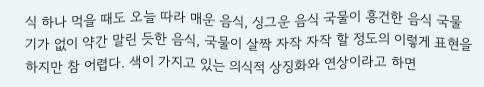식 하나 먹을 때도 오늘 따라 매운 음식, 싱그운 음식 국물이 흥건한 음식 국물기가 없이 약간 말린 듯한 음식, 국물이 살짝 자작 자작 할 정도의 이렇게 표현을 하지만 참 어렵다. 색이 가지고 있는 의식적 상징화와 연상이라고 하면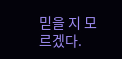믿을 지 모르겠다.